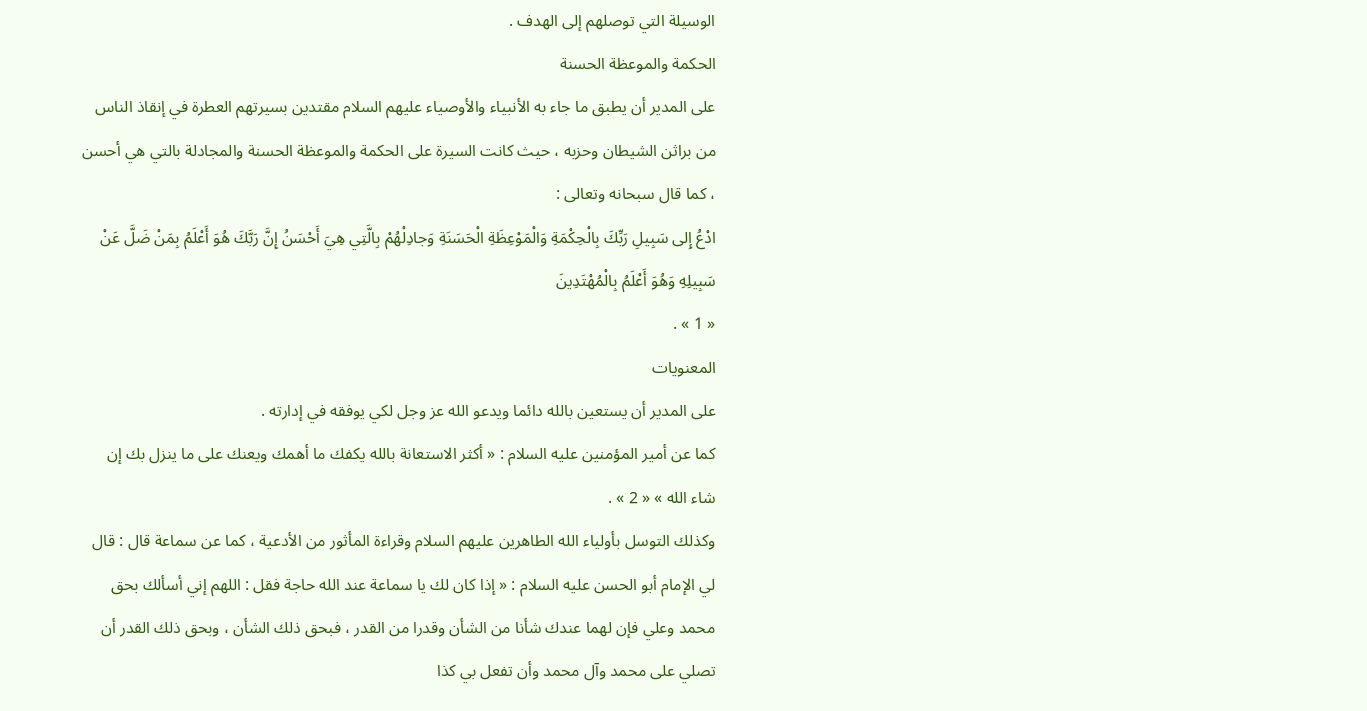الوسيلة التي توصلهم إلى الهدف .
الحكمة والموعظة الحسنة
على المدير أن يطبق ما جاء به الأنبياء والأوصياء عليهم السلام مقتدين بسيرتهم العطرة في إنقاذ الناس من براثن الشيطان وحزبه ، حيث كانت السيرة على الحكمة والموعظة الحسنة والمجادلة بالتي هي أحسن ، كما قال سبحانه وتعالى :
ادْعُ إِلى سَبِيلِ رَبِّكَ بِالْحِكْمَةِ وَالْمَوْعِظَةِ الْحَسَنَةِ وَجادِلْهُمْ بِالَّتِي هِيَ أَحْسَنُ إِنَّ رَبَّكَ هُوَ أَعْلَمُ بِمَنْ ضَلَّ عَنْ سَبِيلِهِ وَهُوَ أَعْلَمُ بِالْمُهْتَدِينَ
« 1 » .
المعنويات
على المدير أن يستعين بالله دائما ويدعو الله عز وجل لكي يوفقه في إدارته .
كما عن أمير المؤمنين عليه السلام : « أكثر الاستعانة بالله يكفك ما أهمك ويعنك على ما ينزل بك إن شاء الله » « 2 » .
وكذلك التوسل بأولياء الله الطاهرين عليهم السلام وقراءة المأثور من الأدعية ، كما عن سماعة قال : قال لي الإمام أبو الحسن عليه السلام : « إذا كان لك يا سماعة عند الله حاجة فقل : اللهم إني أسألك بحق محمد وعلي فإن لهما عندك شأنا من الشأن وقدرا من القدر ، فبحق ذلك الشأن ، وبحق ذلك القدر أن تصلي على محمد وآل محمد وأن تفعل بي كذا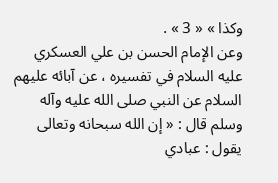وكذا » « 3 » .
وعن الإمام الحسن بن علي العسكري عليه السلام في تفسيره ، عن آبائه عليهم السلام عن النبي صلى الله عليه وآله وسلم قال : « إن الله سبحانه وتعالى يقول : عبادي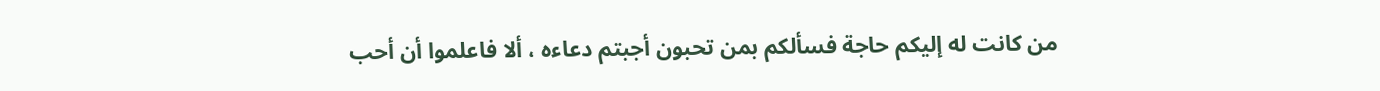من كانت له إليكم حاجة فسألكم بمن تحبون أجبتم دعاءه ، ألا فاعلموا أن أحب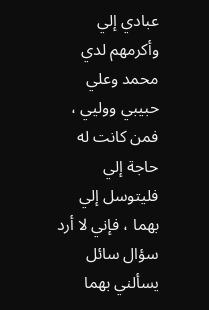عبادي إلي وأكرمهم لدي محمد وعلي حبيبي ووليي ، فمن كانت له حاجة إلي فليتوسل إلي بهما ، فإني لا أرد سؤال سائل يسألني بهما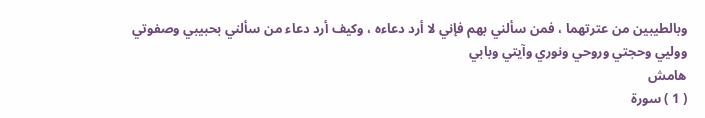وبالطيبين من عترتهما ، فمن سألني بهم فإني لا أرد دعاءه ، وكيف أرد دعاء من سألني بحبيبي وصفوتي ووليي وحجتي وروحي ونوري وآيتي وبابي
هامش
( 1 ) سورة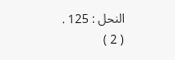النحل : 125 .
( 2 )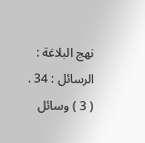نهج البلاغة : الرسائل : 34 .
( 3 ) وسائل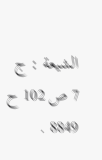الشيعة : ج 7 ص 102 ح 8849 .